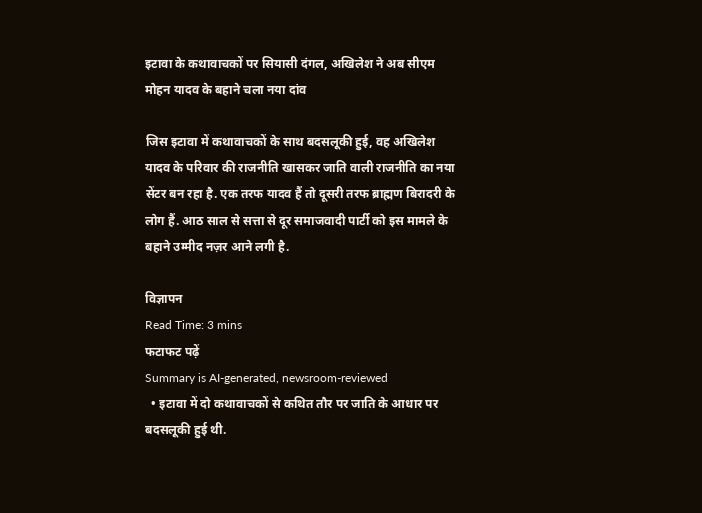इटावा के कथावाचकों पर सियासी दंगल, अखिलेश ने अब सीएम मोहन यादव के बहाने चला नया दांव

जिस इटावा में कथावाचकों के साथ बदसलूकी हुई, वह अखिलेश यादव के परिवार की राजनीति खासकर जाति वाली राजनीति का नया सेंटर बन रहा है. एक तरफ यादव हैं तो दूसरी तरफ ब्राह्मण बिरादरी के लोग हैं. आठ साल से सत्ता से दूर समाजवादी पार्टी को इस मामले के बहाने उम्मीद नज़र आने लगी है.

विज्ञापन
Read Time: 3 mins
फटाफट पढ़ें
Summary is AI-generated, newsroom-reviewed
  • इटावा में दो कथावाचकों से कथित तौर पर जाति के आधार पर बदसलूकी हुई थी.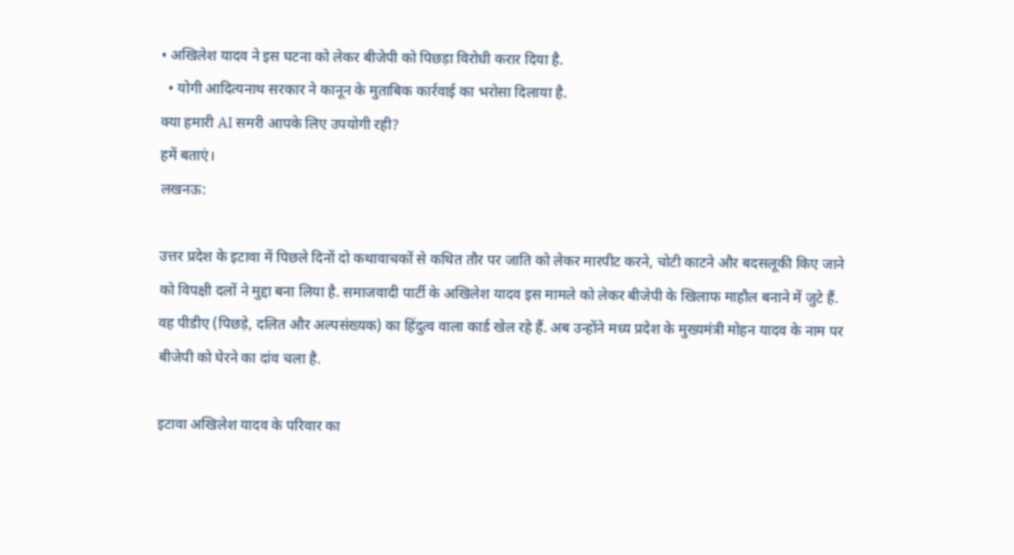• अखिलेश यादव ने इस घटना को लेकर बीजेपी को पिछड़ा विरोधी करार दिया है.
  • योगी आदित्यनाथ सरकार ने कानून के मुताबिक कार्रवाई का भरोसा दिलाया है.
क्या हमारी AI समरी आपके लिए उपयोगी रही?
हमें बताएं।
लखनऊ:

उत्तर प्रदेश के इटावा में पिछले दिनों दो कथावाचकों से कथित तौर पर जाति को लेकर मारपीट करने, चोटी काटने और बदसलूकी किए जाने को विपक्षी दलों ने मुद्दा बना लिया है. समाजवादी पार्टी के अखिलेश यादव इस मामले को लेकर बीजेपी के खिलाफ माहौल बनाने में जुटे हैं. वह पीडीए (पिछड़े, दलित और अल्पसंख्यक) का हिंदुत्व वाला कार्ड खेल रहे हैं. अब उन्होंने मध्य प्रदेश के मुख्यमंत्री मोहन यादव के नाम पर बीजेपी को घेरने का दांव चला है.

इटावा अखिलेश यादव के परिवार का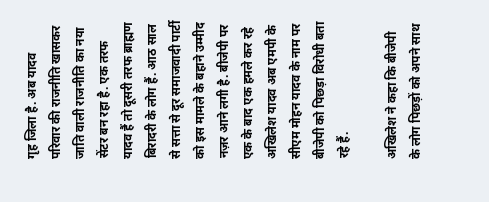गृह जिला है. अब यादव परिवार की राजनीति खासकर जाति वाली राजनीति का नया सेंटर बन रहा है. एक तरफ यादव हैं तो दूसरी तरफ ब्राह्मण बिरादरी के लोग हैं. आठ साल से सत्ता से दूर समाजवादी पार्टी को इस मामले के बहाने उम्मीद नज़र आने लगी है. बीजेपी पर एक के बाद एक हमले कर रहे अखिलेश यादव अब एमपी के सीएम मोहन यादव के नाम पर बीजेपी को पिछड़ा विरोधी बता रहे हैं.

अखिलेश ने कहा कि बीजेपी के लोग पिछड़ों को अपने साथ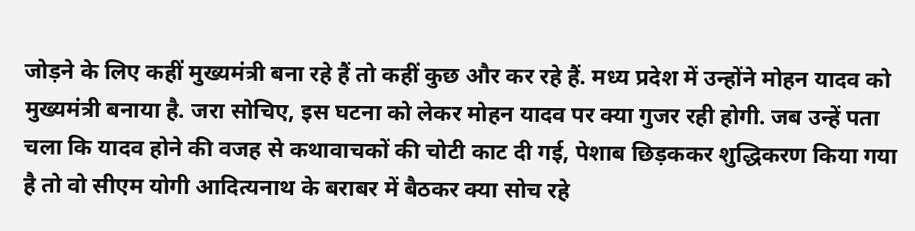जोड़ने के लिए कहीं मुख्यमंत्री बना रहे हैं तो कहीं कुछ और कर रहे हैं. मध्य प्रदेश में उन्होंने मोहन यादव को मुख्यमंत्री बनाया है. जरा सोचिए, इस घटना को लेकर मोहन यादव पर क्या गुजर रही होगी. जब उन्हें पता चला कि यादव होने की वजह से कथावाचकों की चोटी काट दी गई, पेशाब छिड़ककर शुद्धिकरण किया गया है तो वो सीएम योगी आदित्यनाथ के बराबर में बैठकर क्या सोच रहे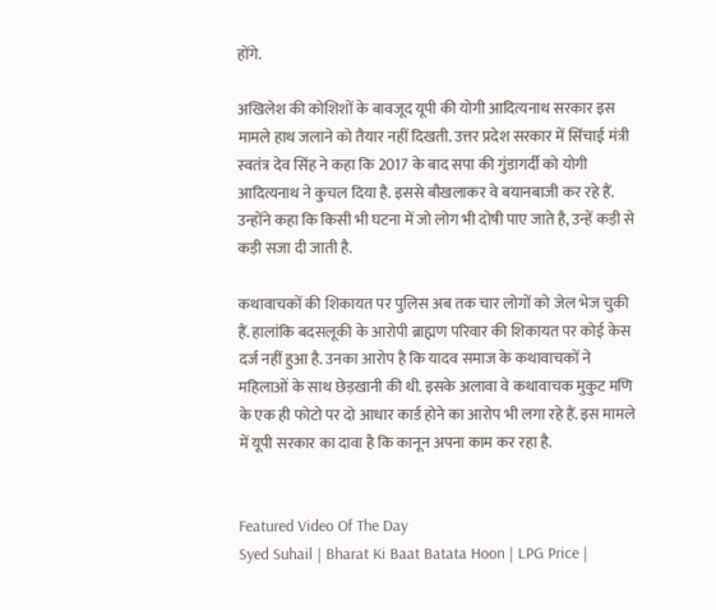होंगे.

अखिलेश की कोशिशों के बावजूद यूपी की योगी आदित्यनाथ सरकार इस मामले हाथ जलाने को तैयार नहीं दिखती. उत्तर प्रदेश सरकार में सिंचाई मंत्री स्वतंत्र देव सिंह ने कहा कि 2017 के बाद सपा की गुंडागर्दी को योगी आदित्यनाथ ने कुचल दिया है. इससे बौखलाकर वे बयानबाजी कर रहे हैं. उन्होंने कहा कि किसी भी घटना में जो लोग भी दोषी पाए जाते है, उन्हें कड़ी से कड़ी सजा दी जाती है.

कथावाचकों की शिकायत पर पुलिस अब तक चार लोगों को जेल भेज चुकी हैं. हालांकि बदसलूकी के आरोपी ब्राह्मण परिवार की शिकायत पर कोई केस दर्ज नहीं हुआ है. उनका आरोप है कि यादव समाज के कथावाचकों ने महिलाओं के साथ छेड़खानी की थी. इसके अलावा वे कथावाचक मुकुट मणि के एक ही फोटो पर दो आधार कार्ड होने का आरोप भी लगा रहे हैं. इस मामले में यूपी सरकार का दावा है कि कानून अपना काम कर रहा है.


Featured Video Of The Day
Syed Suhail | Bharat Ki Baat Batata Hoon | LPG Price |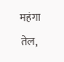महंगा तेल,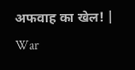अफवाह का खेल! | War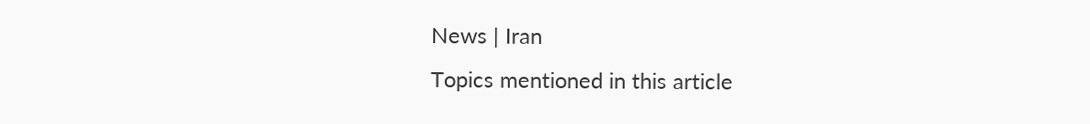News | Iran
Topics mentioned in this article